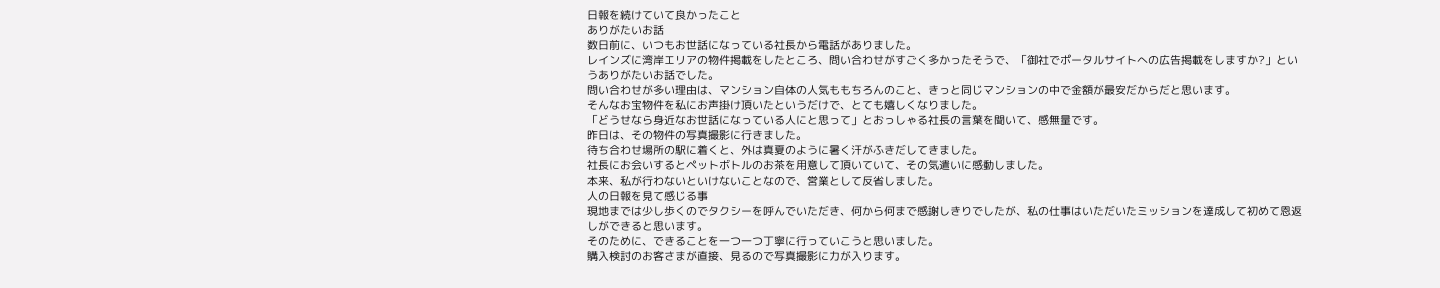日報を続けていて良かったこと
ありがたいお話
数日前に、いつもお世話になっている社長から電話がありました。
レインズに湾岸エリアの物件掲載をしたところ、問い合わせがすごく多かったそうで、「御社でポータルサイトへの広告掲載をしますか?」というありがたいお話でした。
問い合わせが多い理由は、マンション自体の人気ももちろんのこと、きっと同じマンションの中で金額が最安だからだと思います。
そんなお宝物件を私にお声掛け頂いたというだけで、とても嬉しくなりました。
「どうせなら身近なお世話になっている人にと思って」とおっしゃる社長の言葉を聞いて、感無量です。
昨日は、その物件の写真撮影に行きました。
待ち合わせ場所の駅に着くと、外は真夏のように暑く汗がふきだしてきました。
社長にお会いするとペットボトルのお茶を用意して頂いていて、その気遣いに感動しました。
本来、私が行わないといけないことなので、営業として反省しました。
人の日報を見て感じる事
現地までは少し歩くのでタクシーを呼んでいただき、何から何まで感謝しきりでしたが、私の仕事はいただいたミッションを達成して初めて恩返しができると思います。
そのために、できることを一つ一つ丁寧に行っていこうと思いました。
購入検討のお客さまが直接、見るので写真撮影に力が入ります。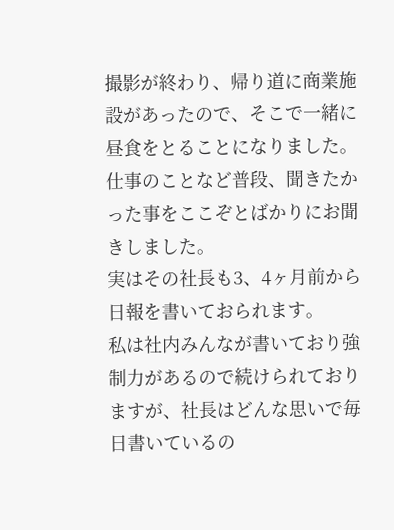撮影が終わり、帰り道に商業施設があったので、そこで一緒に昼食をとることになりました。
仕事のことなど普段、聞きたかった事をここぞとばかりにお聞きしました。
実はその社長も3、4ヶ月前から日報を書いておられます。
私は社内みんなが書いており強制力があるので続けられておりますが、社長はどんな思いで毎日書いているの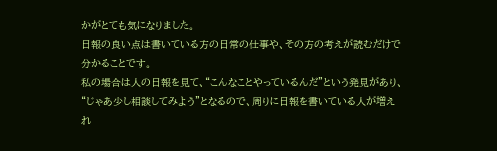かがとても気になりました。
日報の良い点は書いている方の日常の仕事や、その方の考えが読むだけで分かることです。
私の場合は人の日報を見て、“こんなことやっているんだ”という発見があり、“じゃあ少し相談してみよう”となるので、周りに日報を書いている人が増えれ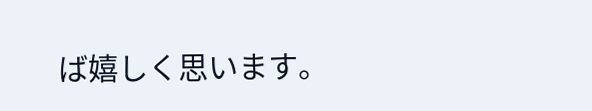ば嬉しく思います。